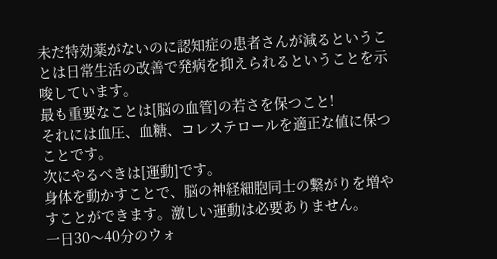未だ特効薬がないのに認知症の患者さんが減るということは日常生活の改善で発病を抑えられるということを示唆しています。
最も重要なことは[脳の血管]の若さを保つこと!
それには血圧、血糖、コレステロールを適正な値に保つことです。
次にやるべきは[運動]です。
身体を動かすことで、脳の神経細胞同士の繋がりを増やすことができます。激しい運動は必要ありません。
一日30〜40分のウォ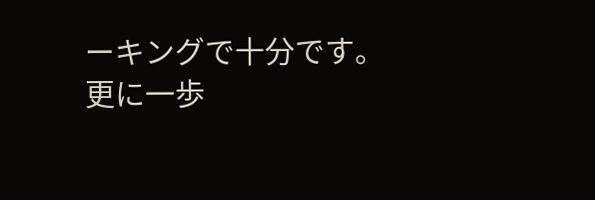ーキングで十分です。
更に一歩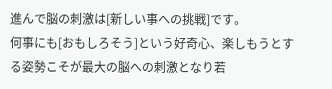進んで脳の刺激は[新しい事への挑戦]です。
何事にも[おもしろそう]という好奇心、楽しもうとする姿勢こそが最大の脳への刺激となり若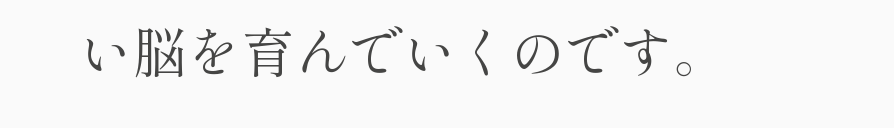い脳を育んでいくのです。